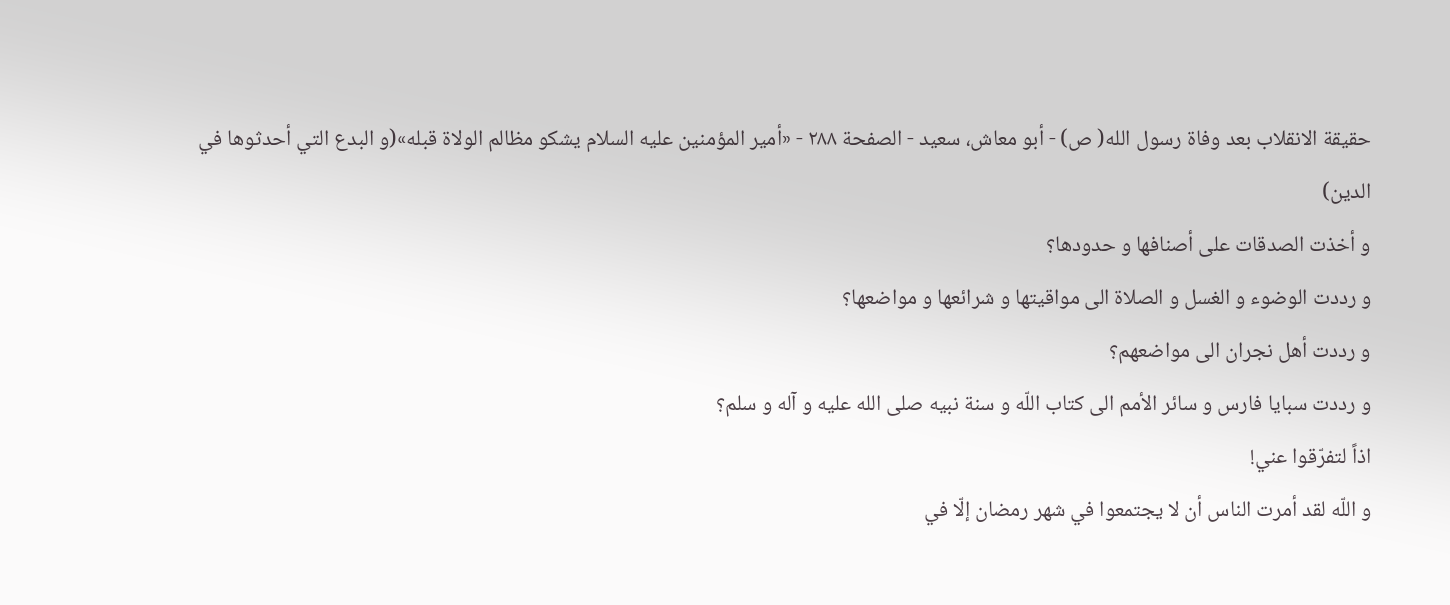حقيقة الانقلاب بعد وفاة رسول الله( ص) - أبو معاش، سعيد - الصفحة ٢٨٨ - «أمير المؤمنين عليه السلام يشكو مظالم الولاة قبله»(و البدع التي أحدثوها في الدين)
و أخذت الصدقات على أصنافها و حدودها؟
و رددت الوضوء و الغسل و الصلاة الى مواقيتها و شرائعها و مواضعها؟
و رددت أهل نجران الى مواضعهم؟
و رددت سبايا فارس و سائر الأمم الى كتاب اللّه و سنة نبيه صلى الله عليه و آله و سلم؟
اذاً لتفرّقوا عني!
و اللّه لقد أمرت الناس أن لا يجتمعوا في شهر رمضان إلّا في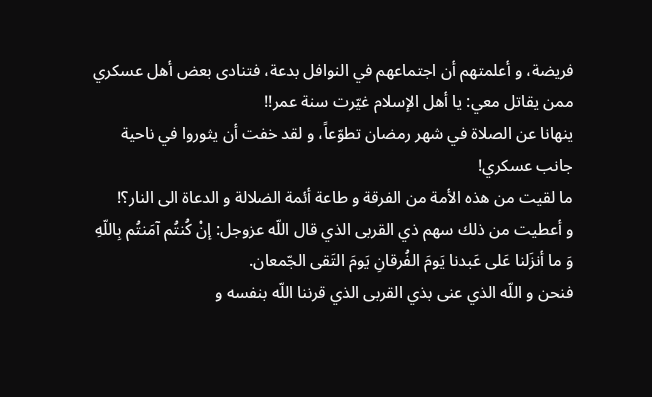فريضة، و أعلمتهم أن اجتماعهم في النوافل بدعة، فتنادى بعض أهل عسكري ممن يقاتل معي: يا أهل الإسلام غيّرت سنة عمر!!
ينهانا عن الصلاة في شهر رمضان تطوّعاً، و لقد خفت أن يثوروا في ناحية جانب عسكري!
ما لقيت من هذه الأمة من الفرقة و طاعة أئمة الضلالة و الدعاة الى النار؟!
و أعطيت من ذلك سهم ذي القربى الذي قال اللّه عزوجل: إنْ كُنتُم آمَنتُم بِاللّهِ وَ ما أنزَلنا عَلى عَبدنا يَومَ الفُرقانِ يَومَ التَقى الجّمعان.
فنحن و اللّه الذي عنى بذي القربى الذي قرننا اللّه بنفسه و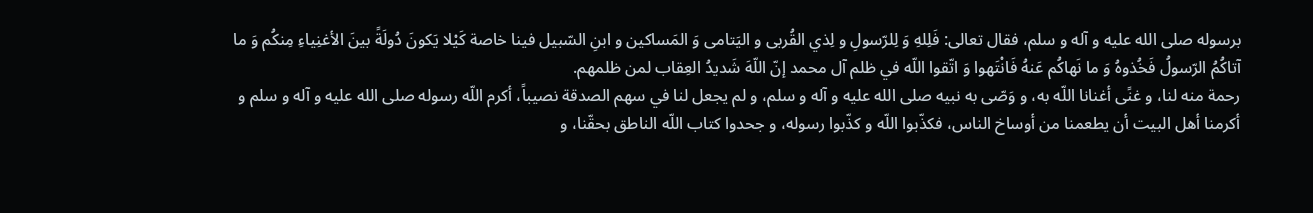برسوله صلى الله عليه و آله و سلم، فقال تعالى: فَلِلهِ وَ لِلرّسولِ و لِذي القُربى و اليَتامى وَ المَساكين و ابنِ السّبيل فينا خاصة كَيْلا يَكونَ دُولَةً بينَ الأغنِياءِ مِنكُم وَ ما آتاكُمُ الرّسولُ فَخُذوهُ وَ ما نَهاكُم عَنهُ فَانْتَهوا وَ اتّقوا اللّه في ظلم آل محمد إنّ اللّهَ شَديدُ العِقاب لمن ظلمهم.
رحمة منه لنا، و غنًى أغنانا اللّه به، و وَصّى به نبيه صلى الله عليه و آله و سلم، و لم يجعل لنا في سهم الصدقة نصيباً، أكرم اللّه رسوله صلى الله عليه و آله و سلم و أكرمنا أهل البيت أن يطعمنا من أوساخ الناس، فكذّبوا اللّه و كذّبوا رسوله، و جحدوا كتاب اللّه الناطق بحقّنا، و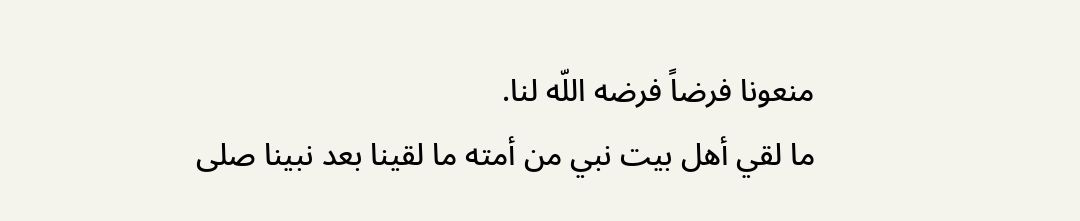منعونا فرضاً فرضه اللّه لنا.
ما لقي أهل بيت نبي من أمته ما لقينا بعد نبينا صلى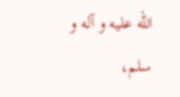الله عليه و آله و سلم،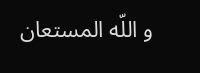و اللّه المستعان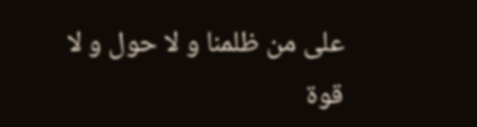على من ظلمنا و لا حول و لا قوة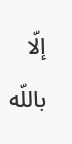إلّا باللّه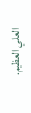العلي العظيم.